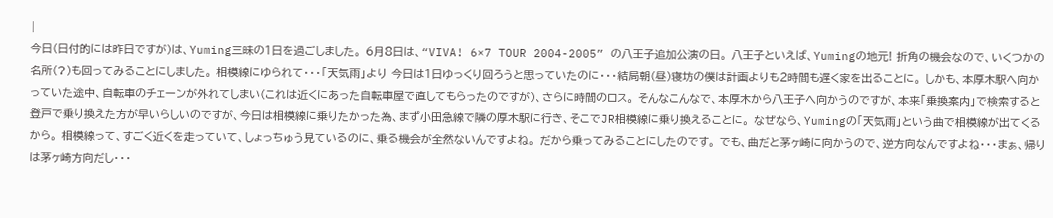|
今日(日付的には昨日ですが)は、Yuming三昧の1日を過ごしました。 6月8日は、“VIVA! 6×7 TOUR 2004-2005” の八王子追加公演の日。 八王子といえば、Yumingの地元! 折角の機会なので、いくつかの名所(?)も回ってみることにしました。 相模線にゆられて・・・「天気雨」より 今日は1日ゆっくり回ろうと思っていたのに・・・結局朝(昼)寝坊の僕は計画よりも2時間も遅く家を出ることに。 しかも、本厚木駅へ向かっていた途中、自転車のチェーンが外れてしまい(これは近くにあった自転車屋で直してもらったのですが)、さらに時間のロス。 そんなこんなで、本厚木から八王子へ向かうのですが、本来「乗換案内」で検索すると登戸で乗り換えた方が早いらしいのですが、今日は相模線に乗りたかった為、まず小田急線で隣の厚木駅に行き、そこでJR相模線に乗り換えることに。 なぜなら、Yumingの「天気雨」という曲で相模線が出てくるから。 相模線って、すごく近くを走っていて、しょっちゅう見ているのに、乗る機会が全然ないんですよね。 だから乗ってみることにしたのです。 でも、曲だと茅ヶ崎に向かうので、逆方向なんですよね・・・まぁ、帰りは茅ヶ崎方向だし・・・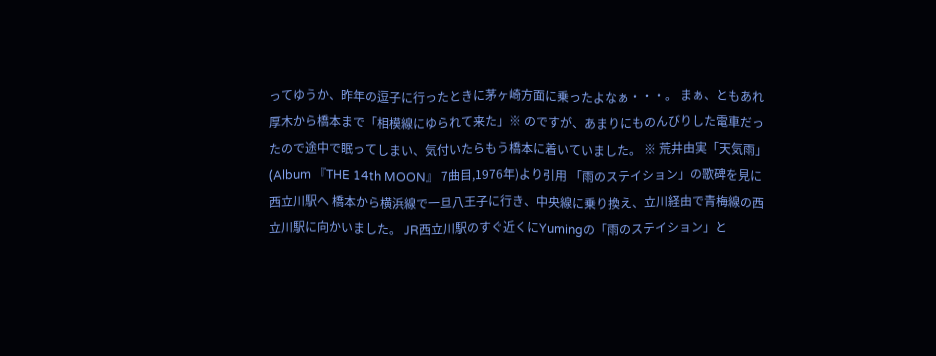ってゆうか、昨年の逗子に行ったときに茅ヶ崎方面に乗ったよなぁ・・・。 まぁ、ともあれ厚木から橋本まで「相模線にゆられて来た」※ のですが、あまりにものんびりした電車だったので途中で眠ってしまい、気付いたらもう橋本に着いていました。 ※ 荒井由実「天気雨」(Album 『THE 14th MOON』 7曲目,1976年)より引用 「雨のステイション」の歌碑を見に西立川駅へ 橋本から横浜線で一旦八王子に行き、中央線に乗り換え、立川経由で青梅線の西立川駅に向かいました。 JR西立川駅のすぐ近くにYumingの「雨のステイション」と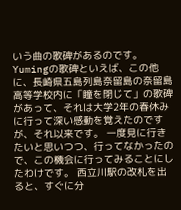いう曲の歌碑があるのです。 Yumingの歌碑といえば、この他に、長崎県五島列島奈留島の奈留島高等学校内に「瞳を閉じて」の歌碑があって、それは大学2年の春休みに行って深い感動を覚えたのですが、それ以来です。 一度見に行きたいと思いつつ、行ってなかったので、この機会に行ってみることにしたわけです。 西立川駅の改札を出ると、すぐに分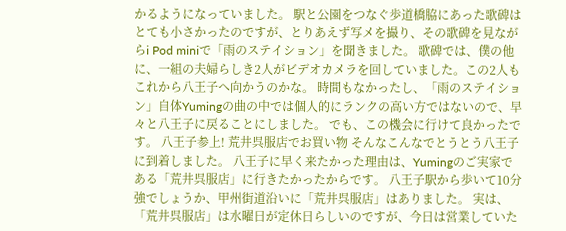かるようになっていました。 駅と公園をつなぐ歩道橋脇にあった歌碑はとても小さかったのですが、とりあえず写メを撮り、その歌碑を見ながらi Pod miniで「雨のステイション」を聞きました。 歌碑では、僕の他に、一組の夫婦らしき2人がビデオカメラを回していました。この2人もこれから八王子へ向かうのかな。 時間もなかったし、「雨のステイション」自体Yumingの曲の中では個人的にランクの高い方ではないので、早々と八王子に戻ることにしました。 でも、この機会に行けて良かったです。 八王子参上! 荒井呉服店でお買い物 そんなこんなでとうとう八王子に到着しました。 八王子に早く来たかった理由は、Yumingのご実家である「荒井呉服店」に行きたかったからです。 八王子駅から歩いて10分強でしょうか、甲州街道沿いに「荒井呉服店」はありました。 実は、「荒井呉服店」は水曜日が定休日らしいのですが、今日は営業していた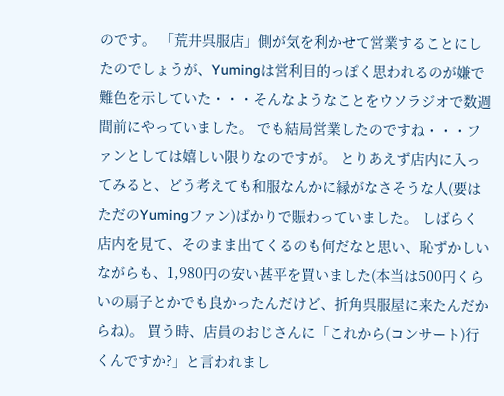のです。 「荒井呉服店」側が気を利かせて営業することにしたのでしょうが、Yumingは営利目的っぽく思われるのが嫌で難色を示していた・・・そんなようなことをウソラジオで数週間前にやっていました。 でも結局営業したのですね・・・ファンとしては嬉しい限りなのですが。 とりあえず店内に入ってみると、どう考えても和服なんかに縁がなさそうな人(要はただのYumingファン)ばかりで賑わっていました。 しばらく店内を見て、そのまま出てくるのも何だなと思い、恥ずかしいながらも、1,980円の安い甚平を買いました(本当は500円くらいの扇子とかでも良かったんだけど、折角呉服屋に来たんだからね)。 買う時、店員のおじさんに「これから(コンサート)行くんですか?」と言われまし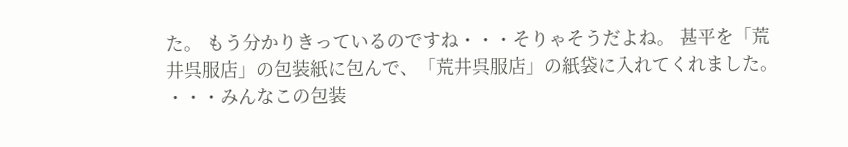た。 もう分かりきっているのですね・・・そりゃそうだよね。 甚平を「荒井呉服店」の包装紙に包んで、「荒井呉服店」の紙袋に入れてくれました。 ・・・みんなこの包装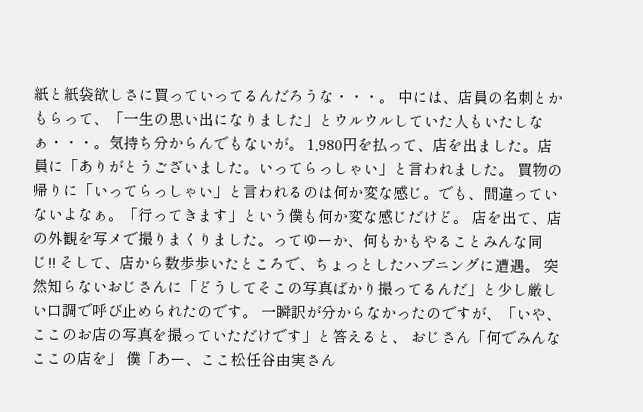紙と紙袋欲しさに買っていってるんだろうな・・・。 中には、店員の名刺とかもらって、「一生の思い出になりました」とウルウルしていた人もいたしなぁ・・・。気持ち分からんでもないが。 1,980円を払って、店を出ました。店員に「ありがとうございました。いってらっしゃい」と言われました。 買物の帰りに「いってらっしゃい」と言われるのは何か変な感じ。でも、間違っていないよなぁ。「行ってきます」という僕も何か変な感じだけど。 店を出て、店の外観を写メで撮りまくりました。ってゆーか、何もかもやることみんな同じ!! そして、店から数歩歩いたところで、ちょっとしたハプニングに遭遇。 突然知らないおじさんに「どうしてそこの写真ばかり撮ってるんだ」と少し厳しい口調で呼び止められたのです。 一瞬訳が分からなかったのですが、「いや、ここのお店の写真を撮っていただけです」と答えると、 おじさん「何でみんなここの店を」 僕「あー、ここ松任谷由実さん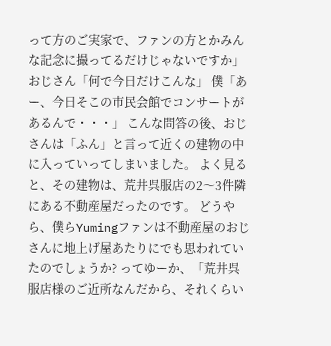って方のご実家で、ファンの方とかみんな記念に撮ってるだけじゃないですか」 おじさん「何で今日だけこんな」 僕「あー、今日そこの市民会館でコンサートがあるんで・・・」 こんな問答の後、おじさんは「ふん」と言って近くの建物の中に入っていってしまいました。 よく見ると、その建物は、荒井呉服店の2〜3件隣にある不動産屋だったのです。 どうやら、僕らYumingファンは不動産屋のおじさんに地上げ屋あたりにでも思われていたのでしょうか? ってゆーか、「荒井呉服店様のご近所なんだから、それくらい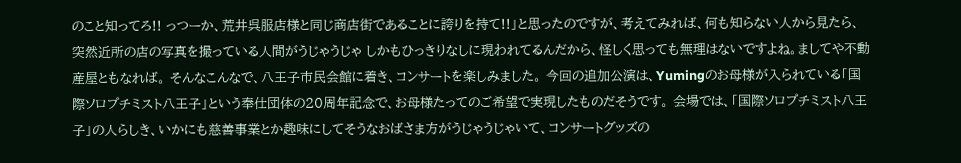のこと知ってろ!! っつーか、荒井呉服店様と同じ商店街であることに誇りを持て!!」と思ったのですが、考えてみれば、何も知らない人から見たら、突然近所の店の写真を撮っている人間がうじゃうじゃ しかもひっきりなしに現われてるんだから、怪しく思っても無理はないですよね。ましてや不動産屋ともなれば。 そんなこんなで、八王子市民会館に着き、コンサートを楽しみました。 今回の追加公演は、Yumingのお母様が入られている「国際ソロプチミスト八王子」という奉仕団体の20周年記念で、お母様たってのご希望で実現したものだそうです。 会場では、「国際ソロプチミスト八王子」の人らしき、いかにも慈善事業とか趣味にしてそうなおばさま方がうじゃうじゃいて、コンサートグッズの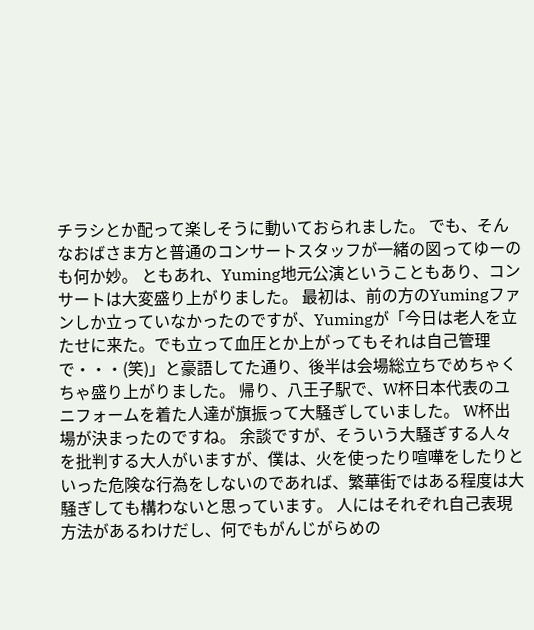チラシとか配って楽しそうに動いておられました。 でも、そんなおばさま方と普通のコンサートスタッフが一緒の図ってゆーのも何か妙。 ともあれ、Yuming地元公演ということもあり、コンサートは大変盛り上がりました。 最初は、前の方のYumingファンしか立っていなかったのですが、Yumingが「今日は老人を立たせに来た。でも立って血圧とか上がってもそれは自己管理で・・・(笑)」と豪語してた通り、後半は会場総立ちでめちゃくちゃ盛り上がりました。 帰り、八王子駅で、W杯日本代表のユニフォームを着た人達が旗振って大騒ぎしていました。 W杯出場が決まったのですね。 余談ですが、そういう大騒ぎする人々を批判する大人がいますが、僕は、火を使ったり喧嘩をしたりといった危険な行為をしないのであれば、繁華街ではある程度は大騒ぎしても構わないと思っています。 人にはそれぞれ自己表現方法があるわけだし、何でもがんじがらめの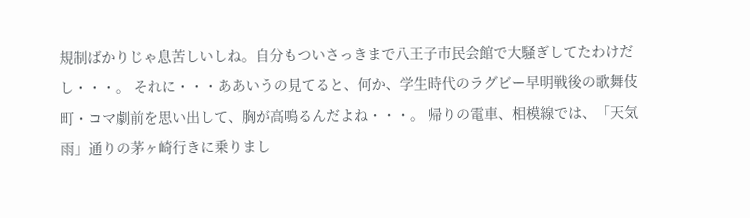規制ばかりじゃ息苦しいしね。自分もついさっきまで八王子市民会館で大騒ぎしてたわけだし・・・。 それに・・・ああいうの見てると、何か、学生時代のラグビー早明戦後の歌舞伎町・コマ劇前を思い出して、胸が高鳴るんだよね・・・。 帰りの電車、相模線では、「天気雨」通りの茅ヶ崎行きに乗りまし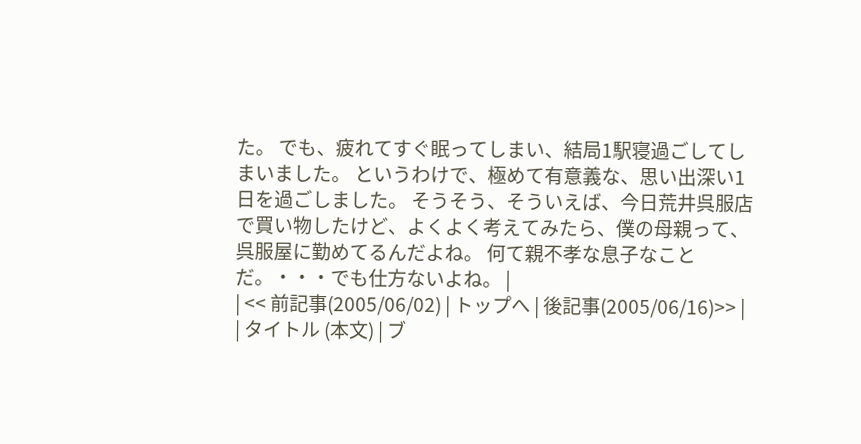た。 でも、疲れてすぐ眠ってしまい、結局1駅寝過ごしてしまいました。 というわけで、極めて有意義な、思い出深い1日を過ごしました。 そうそう、そういえば、今日荒井呉服店で買い物したけど、よくよく考えてみたら、僕の母親って、呉服屋に勤めてるんだよね。 何て親不孝な息子なことだ。・・・でも仕方ないよね。 |
| << 前記事(2005/06/02) | トップへ | 後記事(2005/06/16)>> |
| タイトル (本文) | ブ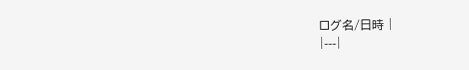ログ名/日時 |
|---|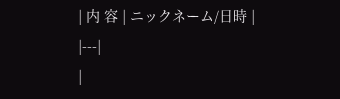| 内 容 | ニックネーム/日時 |
|---|
|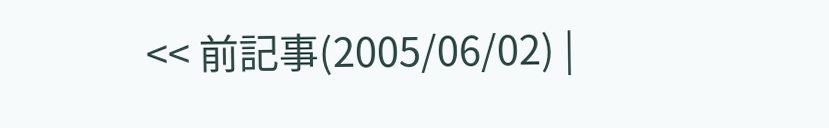<< 前記事(2005/06/02) |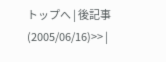トップへ | 後記事(2005/06/16)>> |